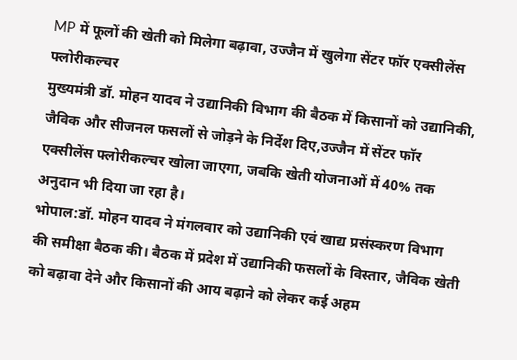MP में फूलों की खेती को मिलेगा बढ़ावा, उज्जैन में खुलेगा सेंटर फॉर एक्सीलेंस फ्लोरीकल्चर
मुख्यमंत्री डॉ. मोहन यादव ने उद्यानिकी विभाग की बैठक में किसानों को उद्यानिकी, जैविक और सीजनल फसलों से जोड़ने के निर्देश दिए,उज्जैन में सेंटर फॉर एक्सीलेंस फ्लोरीकल्चर खोला जाएगा, जबकि खेती योजनाओं में 40% तक अनुदान भी दिया जा रहा है।
भोपाल:डॉ. मोहन यादव ने मंगलवार को उद्यानिकी एवं खाद्य प्रसंस्करण विभाग की समीक्षा बैठक की। बैठक में प्रदेश में उद्यानिकी फसलों के विस्तार, जैविक खेती को बढ़ावा देने और किसानों की आय बढ़ाने को लेकर कई अहम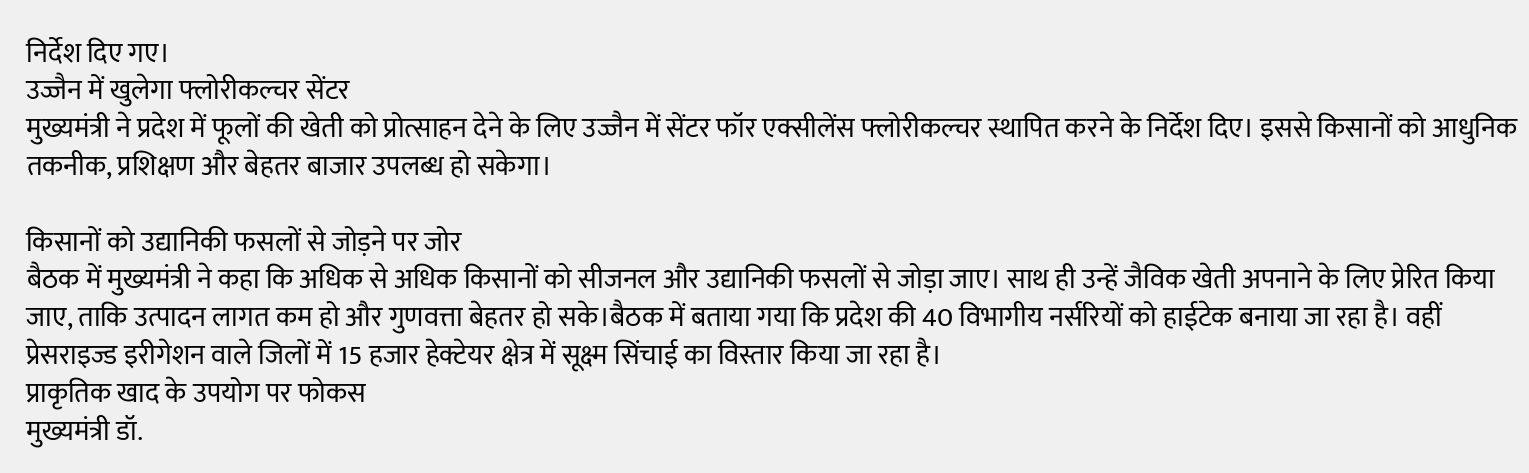निर्देश दिए गए।
उज्जैन में खुलेगा फ्लोरीकल्चर सेंटर
मुख्यमंत्री ने प्रदेश में फूलों की खेती को प्रोत्साहन देने के लिए उज्जैन में सेंटर फॉर एक्सीलेंस फ्लोरीकल्चर स्थापित करने के निर्देश दिए। इससे किसानों को आधुनिक तकनीक, प्रशिक्षण और बेहतर बाजार उपलब्ध हो सकेगा।

किसानों को उद्यानिकी फसलों से जोड़ने पर जोर
बैठक में मुख्यमंत्री ने कहा कि अधिक से अधिक किसानों को सीजनल और उद्यानिकी फसलों से जोड़ा जाए। साथ ही उन्हें जैविक खेती अपनाने के लिए प्रेरित किया जाए, ताकि उत्पादन लागत कम हो और गुणवत्ता बेहतर हो सके।बैठक में बताया गया कि प्रदेश की 40 विभागीय नर्सरियों को हाईटेक बनाया जा रहा है। वहीं प्रेसराइज्ड इरीगेशन वाले जिलों में 15 हजार हेक्टेयर क्षेत्र में सूक्ष्म सिंचाई का विस्तार किया जा रहा है।
प्राकृतिक खाद के उपयोग पर फोकस
मुख्यमंत्री डॉ.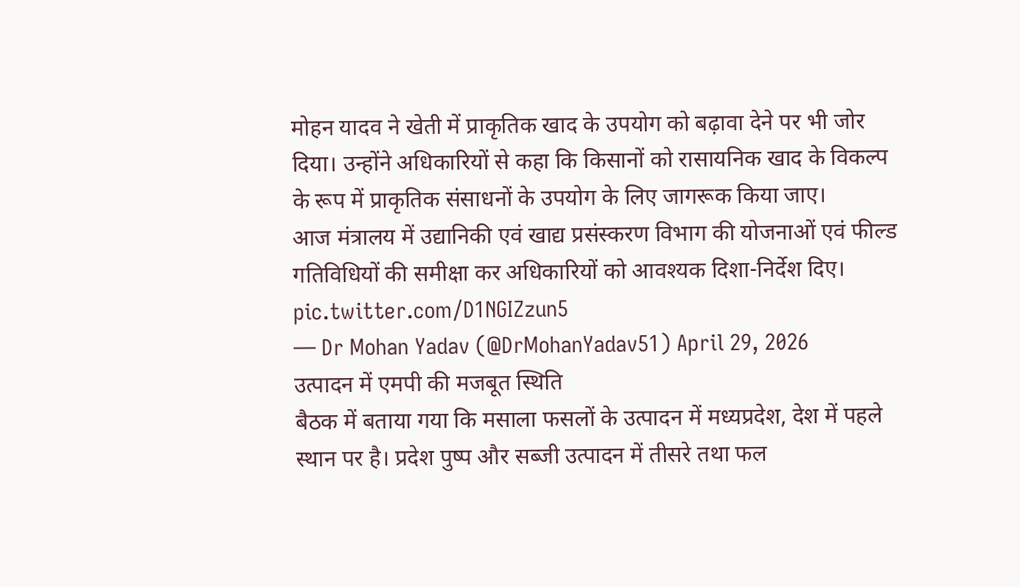मोहन यादव ने खेती में प्राकृतिक खाद के उपयोग को बढ़ावा देने पर भी जोर दिया। उन्होंने अधिकारियों से कहा कि किसानों को रासायनिक खाद के विकल्प के रूप में प्राकृतिक संसाधनों के उपयोग के लिए जागरूक किया जाए।
आज मंत्रालय में उद्यानिकी एवं खाद्य प्रसंस्करण विभाग की योजनाओं एवं फील्ड गतिविधियों की समीक्षा कर अधिकारियों को आवश्यक दिशा-निर्देश दिए। pic.twitter.com/D1NGIZzun5
— Dr Mohan Yadav (@DrMohanYadav51) April 29, 2026
उत्पादन में एमपी की मजबूत स्थिति
बैठक में बताया गया कि मसाला फसलों के उत्पादन में मध्यप्रदेश, देश में पहले स्थान पर है। प्रदेश पुष्प और सब्जी उत्पादन में तीसरे तथा फल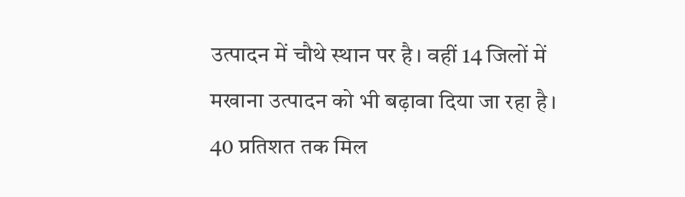उत्पादन में चौथे स्थान पर है। वहीं 14 जिलों में मखाना उत्पादन को भी बढ़ावा दिया जा रहा है।
40 प्रतिशत तक मिल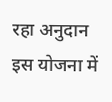रहा अनुदान
इस योजना में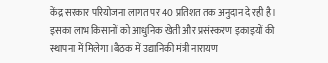केंद्र सरकार परियोजना लागत पर 40 प्रतिशत तक अनुदान दे रही है। इसका लाभ किसानों को आधुनिक खेती और प्रसंस्करण इकाइयों की स्थापना में मिलेगा।बैठक में उद्यानिकी मंत्री नारायण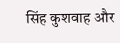सिंह कुशवाह और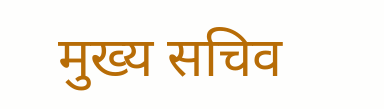मुख्य सचिव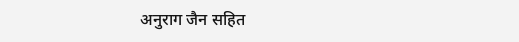अनुराग जैन सहित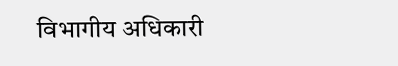विभागीय अधिकारी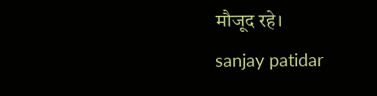मौजूद रहे।
sanjay patidar